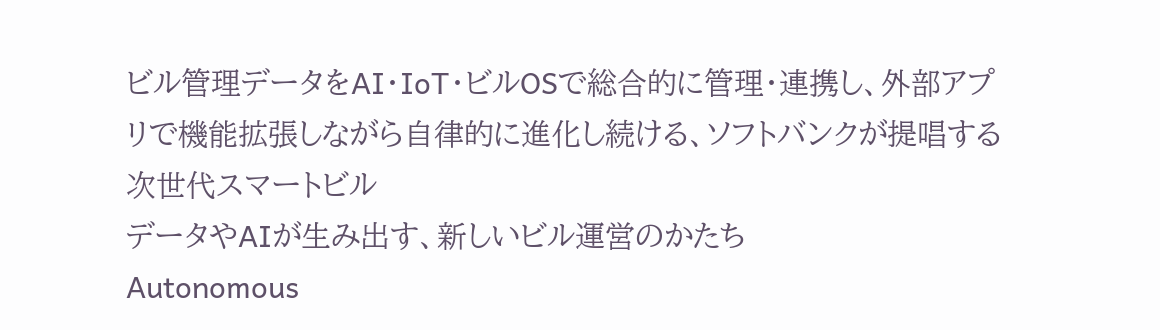ビル管理データをAI・IoT・ビルOSで総合的に管理・連携し、外部アプリで機能拡張しながら自律的に進化し続ける、ソフトバンクが提唱する次世代スマートビル
データやAIが生み出す、新しいビル運営のかたち
Autonomous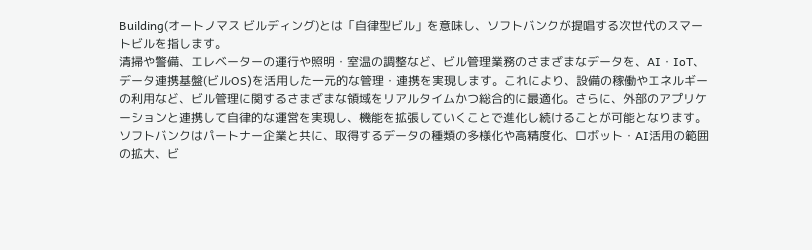Building(オートノマス ビルディング)とは「自律型ビル」を意味し、ソフトバンクが提唱する次世代のスマートビルを指します。
清掃や警備、エレベーターの運行や照明・室温の調整など、ビル管理業務のさまざまなデータを、AI・IoT、データ連携基盤(ビルOS)を活用した一元的な管理・連携を実現します。これにより、設備の稼働やエネルギーの利用など、ビル管理に関するさまざまな領域をリアルタイムかつ総合的に最適化。さらに、外部のアプリケーションと連携して自律的な運営を実現し、機能を拡張していくことで進化し続けることが可能となります。
ソフトバンクはパートナー企業と共に、取得するデータの種類の多様化や高精度化、ロボット・AI活用の範囲の拡大、ビ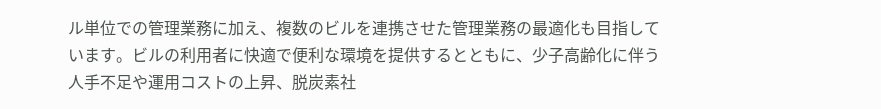ル単位での管理業務に加え、複数のビルを連携させた管理業務の最適化も目指しています。ビルの利用者に快適で便利な環境を提供するとともに、少子高齢化に伴う人手不足や運用コストの上昇、脱炭素社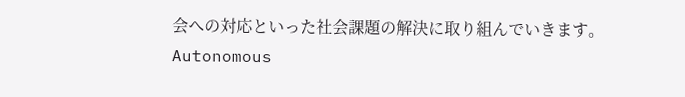会への対応といった社会課題の解決に取り組んでいきます。
Autonomous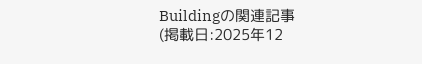Buildingの関連記事
(掲載日:2025年12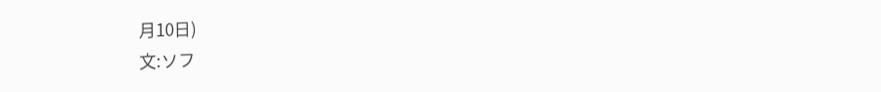月10日)
文:ソフ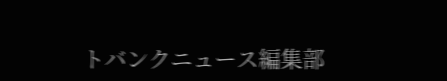トバンクニュース編集部